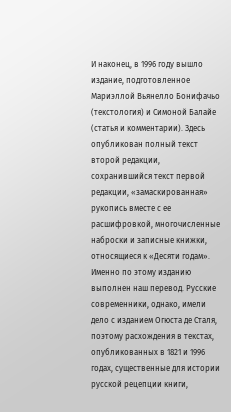И наконец, в 1996 году вышло издание, подготовленное Мариэллой Вьянелло Бонифачьо (текстология) и Симоной Балайе (статья и комментарии). Здесь опубликован полный текст второй редакции, сохранившийся текст первой редакции, «замаскированная» рукопись вместе с ее расшифровкой, многочисленные наброски и записные книжки, относящиеся к «Десяти годам». Именно по этому изданию выполнен наш перевод. Русские современники, однако, имели дело с изданием Огюста де Сталя, поэтому расхождения в текстах, опубликованных в 1821 и 1996 годах, существенные для истории русской рецепции книги,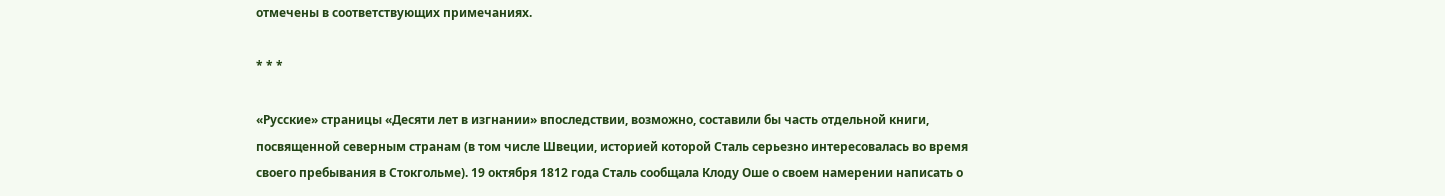отмечены в соответствующих примечаниях.

* * *

«Русские» страницы «Десяти лет в изгнании» впоследствии, возможно, составили бы часть отдельной книги, посвященной северным странам (в том числе Швеции, историей которой Сталь серьезно интересовалась во время своего пребывания в Стокгольме). 19 октября 1812 года Сталь сообщала Клоду Оше о своем намерении написать о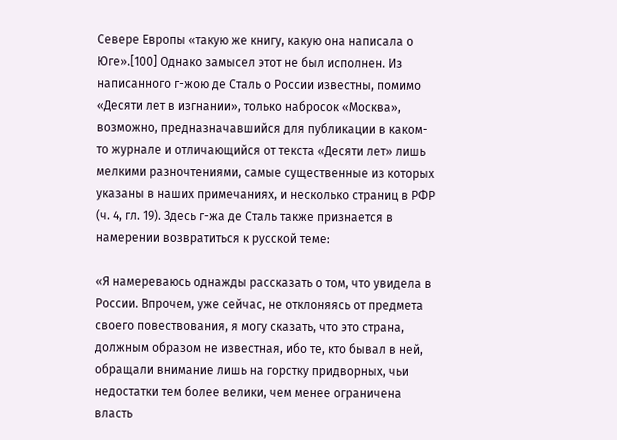Севере Европы «такую же книгу, какую она написала о Юге».[100] Однако замысел этот не был исполнен. Из написанного г-жою де Сталь о России известны, помимо «Десяти лет в изгнании», только набросок «Москва», возможно, предназначавшийся для публикации в каком-то журнале и отличающийся от текста «Десяти лет» лишь мелкими разночтениями, самые существенные из которых указаны в наших примечаниях, и несколько страниц в РФР (ч. 4, гл. 19). Здесь г-жа де Сталь также признается в намерении возвратиться к русской теме:

«Я намереваюсь однажды рассказать о том, что увидела в России. Впрочем, уже сейчас, не отклоняясь от предмета своего повествования, я могу сказать, что это страна, должным образом не известная, ибо те, кто бывал в ней, обращали внимание лишь на горстку придворных, чьи недостатки тем более велики, чем менее ограничена власть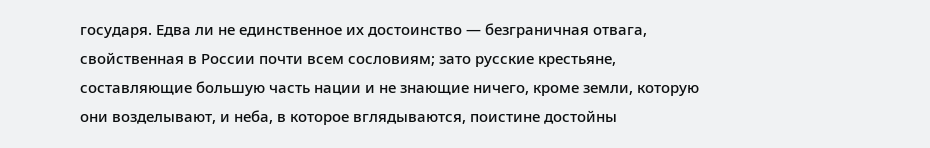государя. Едва ли не единственное их достоинство — безграничная отвага, свойственная в России почти всем сословиям; зато русские крестьяне, составляющие большую часть нации и не знающие ничего, кроме земли, которую они возделывают, и неба, в которое вглядываются, поистине достойны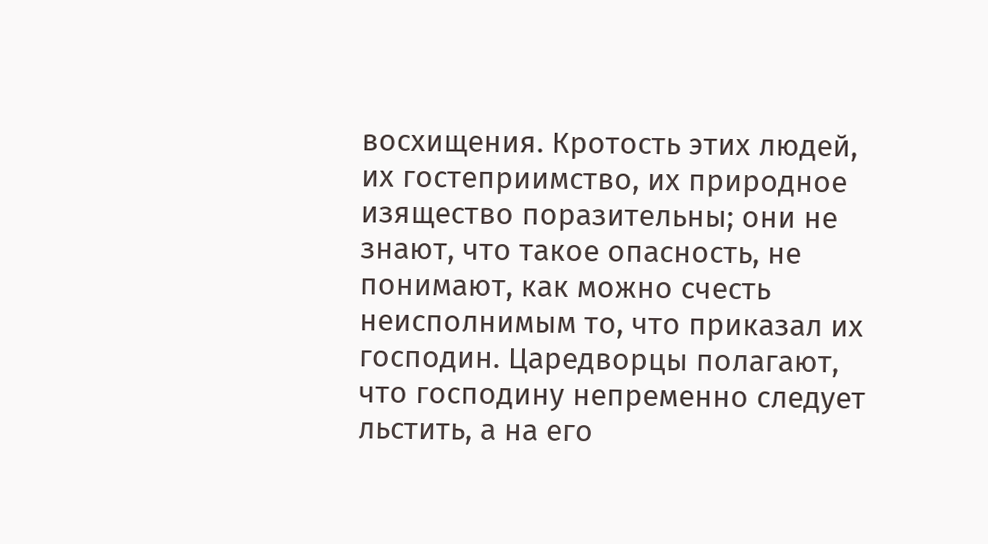восхищения. Кротость этих людей, их гостеприимство, их природное изящество поразительны; они не знают, что такое опасность, не понимают, как можно счесть неисполнимым то, что приказал их господин. Царедворцы полагают, что господину непременно следует льстить, а на его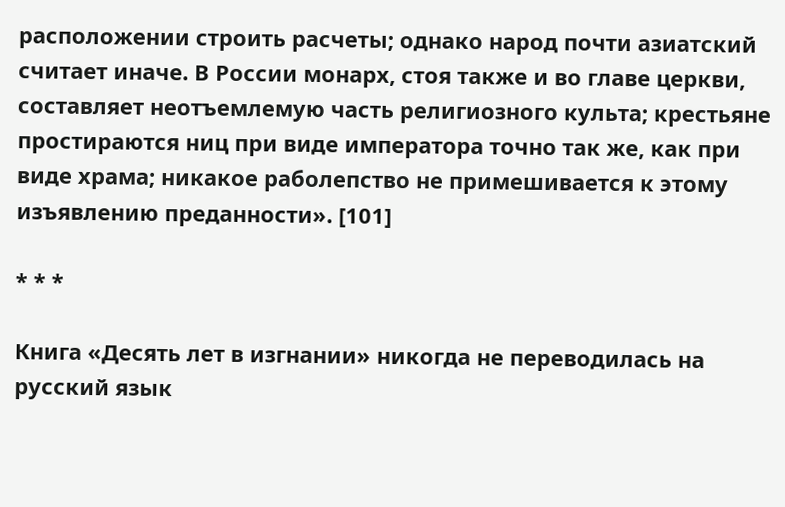расположении строить расчеты; однако народ почти азиатский считает иначе. В России монарх, стоя также и во главе церкви, составляет неотъемлемую часть религиозного культа; крестьяне простираются ниц при виде императора точно так же, как при виде храма; никакое раболепство не примешивается к этому изъявлению преданности». [101]

* * *

Книга «Десять лет в изгнании» никогда не переводилась на русский язык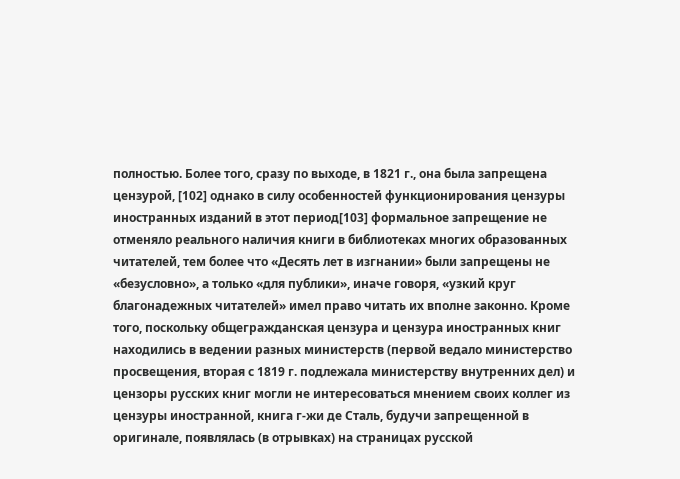полностью. Более того, сразу по выходе, в 1821 г., она была запрещена цензурой, [102] однако в силу особенностей функционирования цензуры иностранных изданий в этот период[103] формальное запрещение не отменяло реального наличия книги в библиотеках многих образованных читателей, тем более что «Десять лет в изгнании» были запрещены не «безусловно», а только «для публики», иначе говоря, «узкий круг благонадежных читателей» имел право читать их вполне законно. Кроме того, поскольку общегражданская цензура и цензура иностранных книг находились в ведении разных министерств (первой ведало министерство просвещения, вторая с 1819 г. подлежала министерству внутренних дел) и цензоры русских книг могли не интересоваться мнением своих коллег из цензуры иностранной, книга г-жи де Сталь, будучи запрещенной в оригинале, появлялась (в отрывках) на страницах русской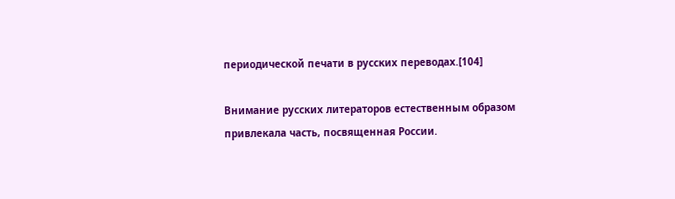периодической печати в русских переводах.[104]

Внимание русских литераторов естественным образом привлекала часть, посвященная России.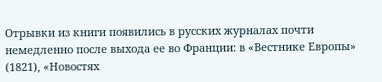Отрывки из книги появились в русских журналах почти немедленно после выхода ее во Франции: в «Вестнике Европы» (1821), «Новостях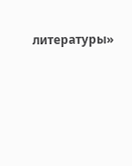литературы»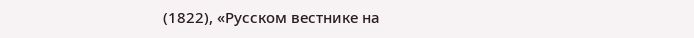(1822), «Русском вестнике на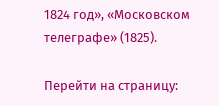1824 год», «Московском телеграфе» (1825).

Перейти на страницу: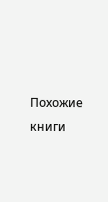Похожие книги